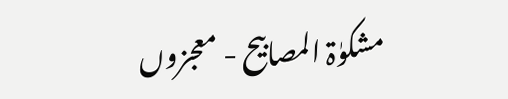مشکوٰۃ المصابیح - معجزوں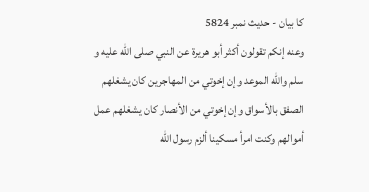کا بیان - حدیث نمبر 5824
وعنه إنكم تقولون أكثر أبو هريرة عن النبي صلى الله عليه و سلم والله الموعد وإن إخوتي من المهاجرين كان يشغلهم الصفق بالأسواق وإن إخوتي من الأنصار كان يشغلهم عمل أموالهم وكنت امرأ مسكينا ألزم رسول الله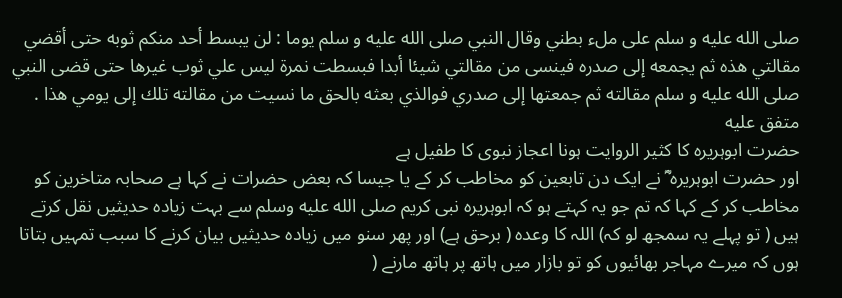صلى الله عليه و سلم على ملء بطني وقال النبي صلى الله عليه و سلم يوما : لن يبسط أحد منكم ثوبه حتى أقضي مقالتي هذه ثم يجمعه إلى صدره فينسى من مقالتي شيئا أبدا فبسطت نمرة ليس علي ثوب غيرها حتى قضى النبي صلى الله عليه و سلم مقالته ثم جمعتها إلى صدري فوالذي بعثه بالحق ما نسيت من مقالته تلك إلى يومي هذا . متفق عليه
حضرت ابوہریرہ کا کثیر الروایت ہونا اعجاز نبوی کا طفیل ہے
اور حضرت ابوہریرہ ؓ نے ایک دن تابعین کو مخاطب کر کے یا جیسا کہ بعض حضرات نے کہا ہے صحابہ متاخرین کو مخاطب کر کے کہا کہ تم جو یہ کہتے ہو کہ ابوہریرہ نبی کریم صلى الله عليه وسلم سے بہت زیادہ حدیثیں نقل کرتے ہیں ( تو پہلے یہ سمجھ لو کہ) اللہ کا وعدہ ( برحق ہے) اور پھر سنو میں زیادہ حدیثیں بیان کرنے کا سبب تمہیں بتاتا ہوں کہ میرے مہاجر بھائیوں کو تو بازار میں ہاتھ پر ہاتھ مارنے (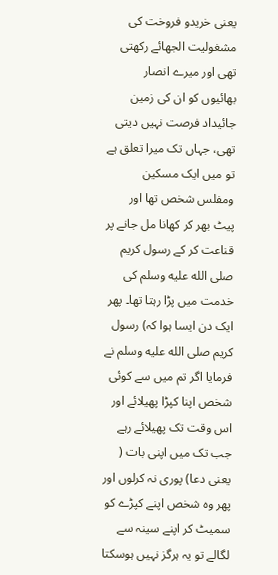یعنی خریدو فروخت کی مشغولیت الجھائے رکھتی تھی اور میرے انصار بھائیوں کو ان کی زمین جائیداد فرصت نہیں دیتی تھی، جہاں تک میرا تعلق ہے تو میں ایک مسکین ومفلس شخص تھا اور پیٹ بھر کر کھانا مل جانے پر قناعت کر کے رسول کریم صلى الله عليه وسلم کی خدمت میں پڑا رہتا تھا۔ پھر ایک دن ایسا ہوا کہ) رسول کریم صلى الله عليه وسلم نے فرمایا اگر تم میں سے کوئی شخص اپنا کپڑا پھیلائے اور اس وقت تک پھیلائے رہے جب تک میں اپنی بات ( یعنی دعا) پوری نہ کرلوں اور پھر وہ شخص اپنے کپڑے کو سمیٹ کر اپنے سینہ سے لگالے تو یہ ہرگز نہیں ہوسکتا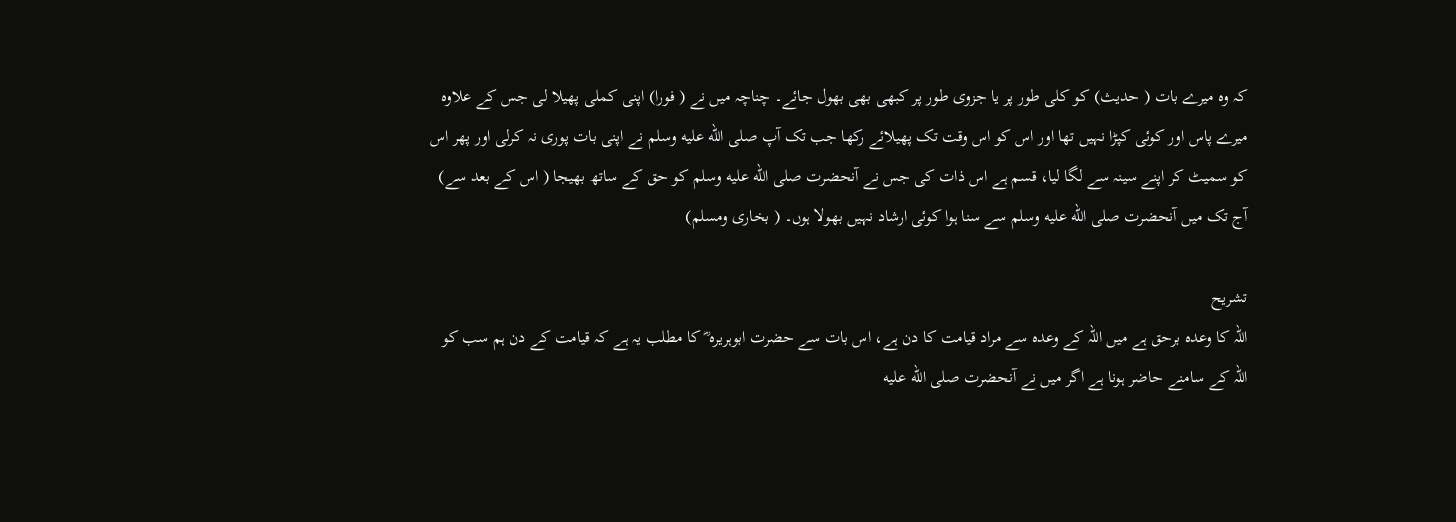کہ وہ میرے بات ( حدیث) کو کلی طور پر یا جزوی طور پر کبھی بھی بھول جائے۔ چناچہ میں نے ( فورا) اپنی کملی پھیلا لی جس کے علاوہ میرے پاس اور کوئی کپڑا نہیں تھا اور اس کو اس وقت تک پھیلائے رکھا جب تک آپ صلى الله عليه وسلم نے اپنی بات پوری نہ کرلی اور پھر اس کو سمیٹ کر اپنے سینہ سے لگا لیا، قسم ہے اس ذات کی جس نے آنحضرت صلى الله عليه وسلم کو حق کے ساتھ بھیجا ( اس کے بعد سے) آج تک میں آنحضرت صلى الله عليه وسلم سے سنا ہوا کوئی ارشاد نہیں بھولا ہوں۔ ( بخاری ومسلم)

تشریح
اللہ کا وعدہ برحق ہے میں اللہ کے وعدہ سے مراد قیامت کا دن ہے، اس بات سے حضرت ابوہریرہ ؓ کا مطلب یہ ہے کہ قیامت کے دن ہم سب کو اللہ کے سامنے حاضر ہونا ہے اگر میں نے آنحضرت صلى الله عليه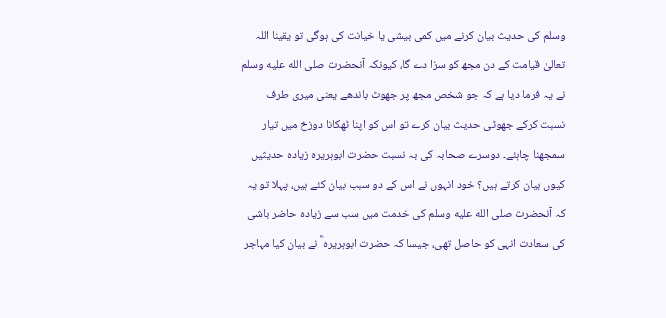وسلم کی حدیث بیان کرنے میں کمی بیشی یا خیانت کی ہوگی تو یقینا اللہ تعالیٰ قیامت کے دن مجھ کو سزا دے گا، کیونکہ آنحضرت صلى الله عليه وسلم نے یہ فرما دیا ہے کہ جو شخص مجھ پر جھوٹ باندھے یعنی میری طرف نسبت کرکے جھوٹی حدیث بیان کرے تو اس کو اپنا ٹھکانا دوزخ میں تیار سمجھنا چاہئے۔ دوسرے صحابہ کی بہ نسبت حضرت ابوہریرہ زیادہ حدیثیں کیوں بیان کرتے ہیں؟ خود انہوں نے اس کے دو سبب بیان کئے ہیں، پہلا تو یہ کہ آنحضرت صلى الله عليه وسلم کی خدمت میں سب سے زیادہ حاضر باشی کی سعادت انہی کو حاصل تھی، جیسا کہ حضرت ابوہریرہ ؓ نے بیان کیا مہاجر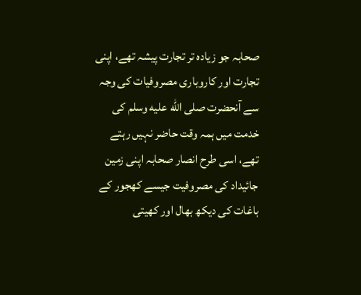صحابہ جو زیادہ تر تجارت پیشہ تھے، اپنی تجارت اور کاروباری مصروفیات کی وجہ سے آنحضرت صلى الله عليه وسلم کی خدمت میں ہمہ وقت حاضر نہیں رہتے تھے، اسی طرح انصار صحابہ اپنی زمین جائیداد کی مصروفیت جیسے کھجور کے باغات کی دیکھ بھال اور کھیتی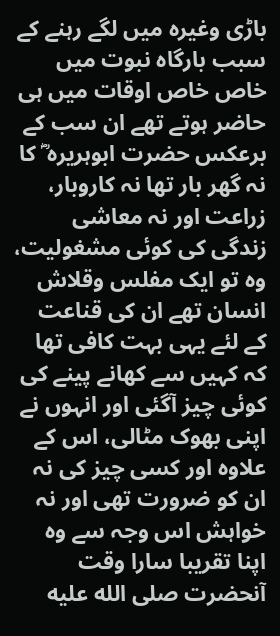باڑی وغیرہ میں لگے رہنے کے سبب بارگاہ نبوت میں خاص خاص اوقات میں ہی حاضر ہوتے تھے ان سب کے برعکس حضرت ابوہریرہ ؓ کا نہ گھر بار تھا نہ کاروبار، زراعت اور نہ معاشی زندگی کی کوئی مشغولیت، وہ تو ایک مفلس وقلاش انسان تھے ان کی قناعت کے لئے یہی بہت کافی تھا کہ کہیں سے کھانے پینے کی کوئی چیز آگئی اور انہوں نے اپنی بھوک مٹالی، اس کے علاوہ اور کسی چیز کی نہ ان کو ضرورت تھی اور نہ خواہش اس وجہ سے وہ اپنا تقریبا سارا وقت آنحضرت صلى الله عليه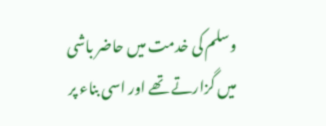وسلم کی خدمت میں حاضر باشی میں گزارتے تھے اور اسی بناء پر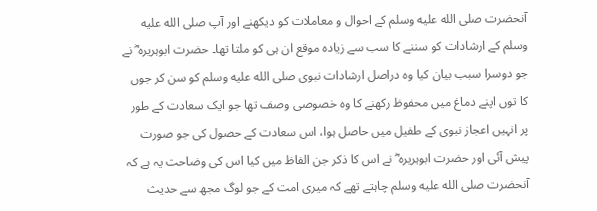آنحضرت صلى الله عليه وسلم کے احوال و معاملات کو دیکھنے اور آپ صلى الله عليه وسلم کے ارشادات کو سننے کا سب سے زیادہ موقع ان ہی کو ملتا تھا۔ حضرت ابوہریرہ ؓ نے جو دوسرا سبب بیان کیا وہ دراصل ارشادات نبوی صلى الله عليه وسلم کو سن کر جوں کا توں اپنے دماغ میں محفوظ رکھنے کا وہ خصوصی وصف تھا جو ایک سعادت کے طور پر انہیں اعجاز نبوی کے طفیل میں حاصل ہوا، اس سعادت کے حصول کی جو صورت پیش آئی اور حضرت ابوہریرہ ؓ نے اس کا ذکر جن الفاظ میں کیا اس کی وضاحت یہ ہے کہ آنحضرت صلى الله عليه وسلم چاہتے تھے کہ میری امت کے جو لوگ مجھ سے حدیث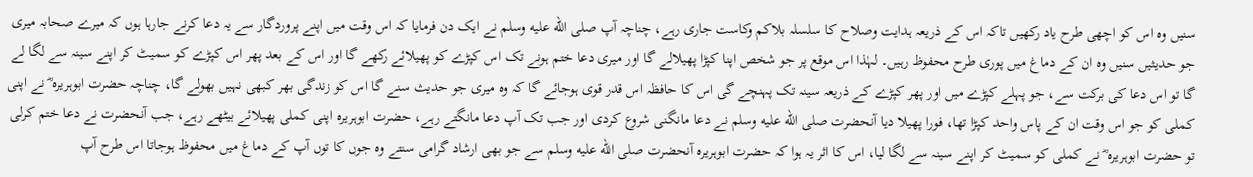سنیں وہ اس کو اچھی طرح یاد رکھیں تاکہ اس کے ذریعہ ہدایت وصلاح کا سلسلہ بلاکم وکاست جاری رہے، چناچہ آپ صلى الله عليه وسلم نے ایک دن فرمایا کہ اس وقت میں اپنے پروردگار سے یہ دعا کرنے جارہا ہوں کہ میرے صحابہ میری جو حدیثیں سنیں وہ ان کے دماغ میں پوری طرح محفوظ رہیں۔ لہٰذا اس موقع پر جو شخص اپنا کپڑا پھیلالے گا اور میری دعا ختم ہونے تک اس کپڑے کو پھیلائے رکھے گا اور اس کے بعد پھر اس کپڑے کو سمیٹ کر اپنے سینہ سے لگا لے گا تو اس دعا کی برکت سے، جو پہلے کپڑے میں اور پھر کپڑے کے ذریعہ سینہ تک پہنچے گی اس کا حافظہ اس قدر قوی ہوجائے گا کہ وہ میری جو حدیث سنے گا اس کو زندگی بھر کبھی نہیں بھولے گا، چناچہ حضرت ابوہریرہ ؓ نے اپنی کملی کو جو اس وقت ان کے پاس واحد کپڑا تھا، فورا پھیلا دیا آنحضرت صلى الله عليه وسلم نے دعا مانگنی شروع کردی اور جب تک آپ دعا مانگتے رہے، حضرت ابوہریرہ اپنی کملی پھیلائے بیٹھے رہے، جب آنحضرت نے دعا ختم کرلی تو حضرت ابوہریرہ ؓ نے کملی کو سمیٹ کر اپنے سینہ سے لگا لیا، اس کا اثر یہ ہوا کہ حضرت ابوہریرہ آنحضرت صلى الله عليه وسلم سے جو بھی ارشاد گرامی سنتے وہ جوں کا توں آپ کے دماغ میں محفوظ ہوجاتا اس طرح آپ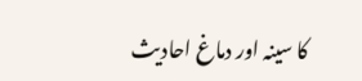کا سینہ اور دماغ احادیث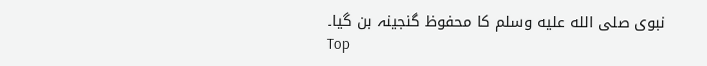نبوی صلى الله عليه وسلم کا محفوظ گنجینہ بن گیا۔
Top